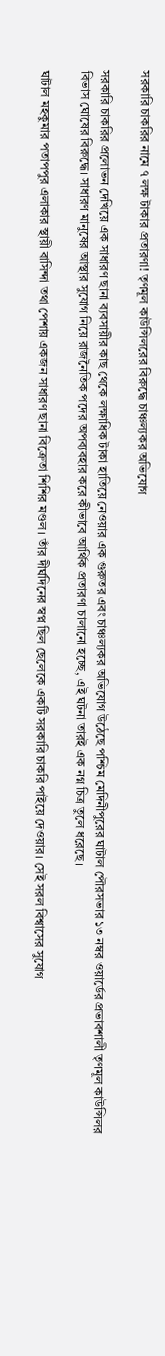সরকারি চাকরির নামে ৭ লক্ষ টাকার প্রতারণা! তৃণমূল কাউন্সিলরের বিরুদ্ধে চাঞ্চল্যকর অভিযোগ

সরকারি চাকরির প্রলোভন দেখিয়ে এক সাধারণ ছানা ব্যবসায়ীর কাছ থেকে লক্ষাধিক টাকা হাতিয়ে নেওয়ার এক গুরুতর এবং চাঞ্চল্যকর অভিযোগ উঠেছে পশ্চিম মেদিনীপুরের ঘাটাল পৌরসভার ১৩ নম্বর ওয়ার্ডের প্রভাবশালী তৃণমূল কাউন্সিলর বিভাস ঘোষের বিরুদ্ধে। সাধারণ মানুষের আস্থার সুযোগ নিয়ে রাজনৈতিক পদের অপব্যবহার করে কীভাবে আর্থিক প্রতারণা চালানো হচ্ছে, এই ঘটনা তারই এক নগ্ন চিত্র তুলে ধরেছে।

ঘাটাল মহকুমার পতাপপুর এলাকার স্থায়ী বাসিন্দা তথা পেশায় একজন সাধারণ ছানা বিক্রেতা শিশির মণ্ডল। তাঁর দীর্ঘদিনের স্বপ্ন ছিল ছেলেকে একটি সরকারি চাকরি পাইয়ে দেওয়ার। সেই সরল বিশ্বাসের সুযোগ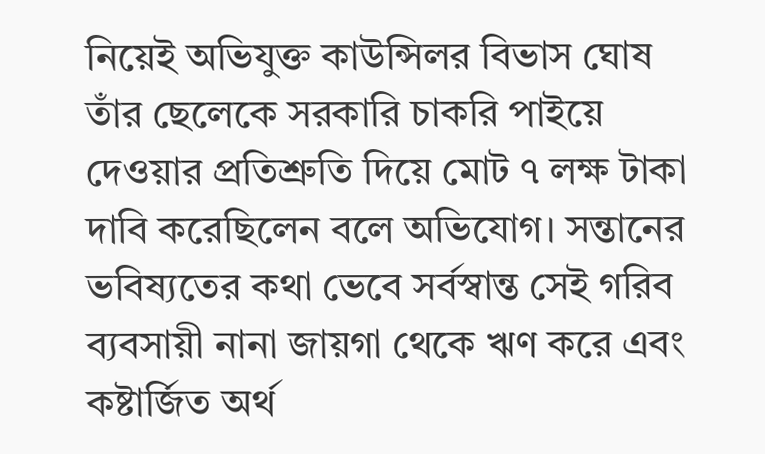নিয়েই অভিযুক্ত কাউন্সিলর বিভাস ঘোষ তাঁর ছেলেকে সরকারি চাকরি পাইয়ে দেওয়ার প্রতিশ্রুতি দিয়ে মোট ৭ লক্ষ টাকা দাবি করেছিলেন বলে অভিযোগ। সন্তানের ভবিষ্যতের কথা ভেবে সর্বস্বান্ত সেই গরিব ব্যবসায়ী নানা জায়গা থেকে ঋণ করে এবং কষ্টার্জিত অর্থ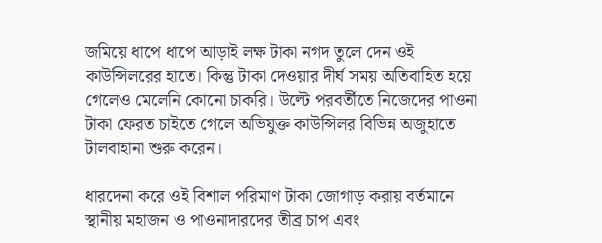জমিয়ে ধাপে ধাপে আড়াই লক্ষ টাকা নগদ তুলে দেন ওই কাউন্সিলরের হাতে। কিন্তু টাকা দেওয়ার দীর্ঘ সময় অতিবাহিত হয়ে গেলেও মেলেনি কোনো চাকরি। উল্টে পরবর্তীতে নিজেদের পাওনা টাকা ফেরত চাইতে গেলে অভিযুক্ত কাউন্সিলর বিভিন্ন অজুহাতে টালবাহানা শুরু করেন।

ধারদেনা করে ওই বিশাল পরিমাণ টাকা জোগাড় করায় বর্তমানে স্থানীয় মহাজন ও পাওনাদারদের তীব্র চাপ এবং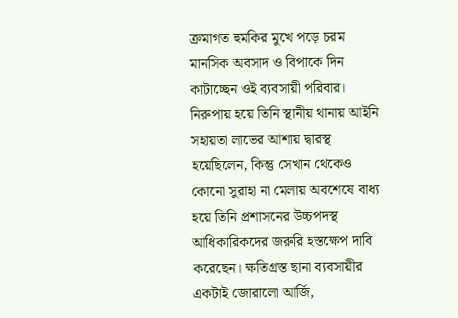ক্রমাগত হুমকির মুখে পড়ে চরম মানসিক অবসাদ ও বিপাকে দিন কাটাচ্ছেন ওই ব্যবসায়ী পরিবার। নিরুপায় হয়ে তিনি স্থানীয় থানায় আইনি সহায়তা লাভের আশায় দ্বারস্থ হয়েছিলেন, কিন্তু সেখান থেকেও কোনো সুরাহা না মেলায় অবশেষে বাধ্য হয়ে তিনি প্রশাসনের উচ্চপদস্থ আধিকারিকদের জরুরি হস্তক্ষেপ দাবি করেছেন। ক্ষতিগ্রস্ত ছানা ব্যবসায়ীর একটাই জোরালো আর্জি,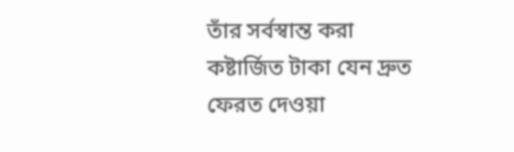তাঁর সর্বস্বান্ত করা কষ্টার্জিত টাকা যেন দ্রুত ফেরত দেওয়া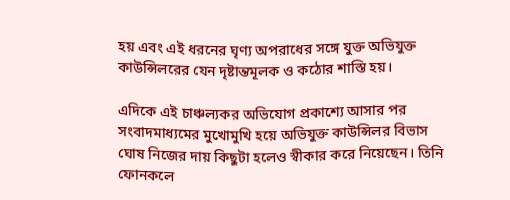হয় এবং এই ধরনের ঘৃণ্য অপরাধের সঙ্গে যুক্ত অভিযুক্ত কাউন্সিলরের যেন দৃষ্টান্তমূলক ও কঠোর শাস্তি হয়।

এদিকে এই চাঞ্চল্যকর অভিযোগ প্রকাশ্যে আসার পর সংবাদমাধ্যমের মুখোমুখি হয়ে অভিযুক্ত কাউন্সিলর বিভাস ঘোষ নিজের দায় কিছুটা হলেও স্বীকার করে নিয়েছেন। তিনি ফোনকলে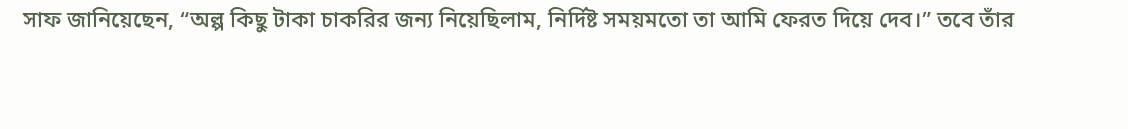সাফ জানিয়েছেন, “অল্প কিছু টাকা চাকরির জন্য নিয়েছিলাম, নির্দিষ্ট সময়মতো তা আমি ফেরত দিয়ে দেব।” তবে তাঁর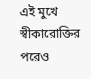এই মুখে স্বীকারোক্তির পরেও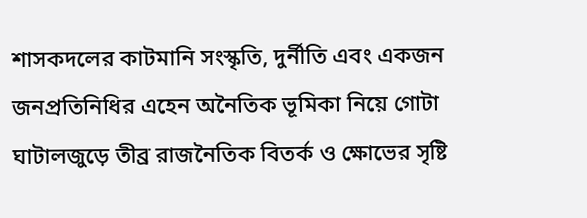শাসকদলের কাটমানি সংস্কৃতি, দুর্নীতি এবং একজন জনপ্রতিনিধির এহেন অনৈতিক ভূমিকা নিয়ে গোটা ঘাটালজুড়ে তীব্র রাজনৈতিক বিতর্ক ও ক্ষোভের সৃষ্টি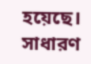হয়েছে। সাধারণ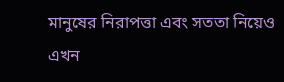মানুষের নিরাপত্তা এবং সততা নিয়েও এখন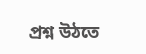প্রশ্ন উঠতে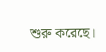শুরু করেছে।